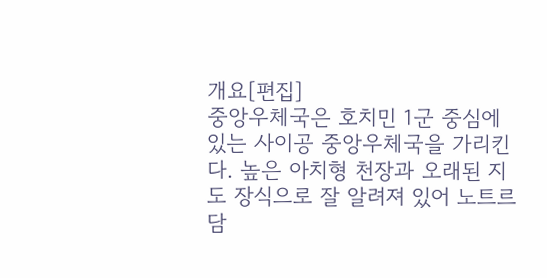개요[편집]
중앙우체국은 호치민 1군 중심에 있는 사이공 중앙우체국을 가리킨다. 높은 아치형 천장과 오래된 지도 장식으로 잘 알려져 있어 노트르담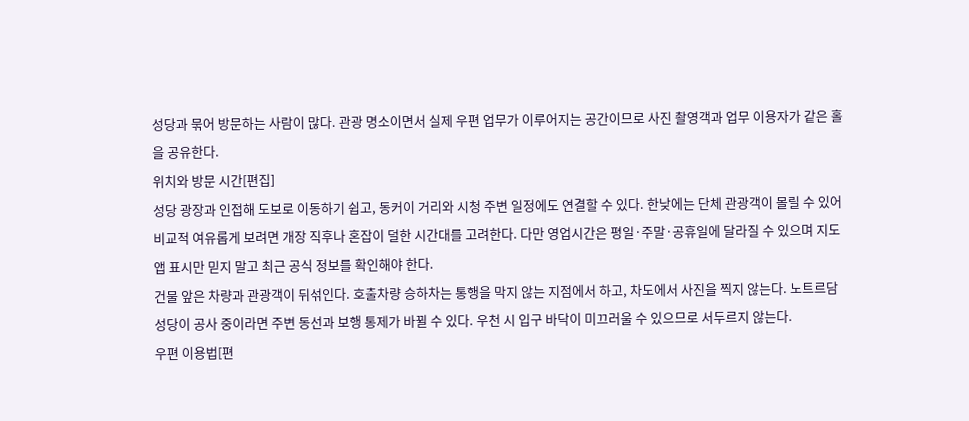성당과 묶어 방문하는 사람이 많다. 관광 명소이면서 실제 우편 업무가 이루어지는 공간이므로 사진 촬영객과 업무 이용자가 같은 홀을 공유한다.
위치와 방문 시간[편집]
성당 광장과 인접해 도보로 이동하기 쉽고, 동커이 거리와 시청 주변 일정에도 연결할 수 있다. 한낮에는 단체 관광객이 몰릴 수 있어 비교적 여유롭게 보려면 개장 직후나 혼잡이 덜한 시간대를 고려한다. 다만 영업시간은 평일·주말·공휴일에 달라질 수 있으며 지도 앱 표시만 믿지 말고 최근 공식 정보를 확인해야 한다.
건물 앞은 차량과 관광객이 뒤섞인다. 호출차량 승하차는 통행을 막지 않는 지점에서 하고, 차도에서 사진을 찍지 않는다. 노트르담 성당이 공사 중이라면 주변 동선과 보행 통제가 바뀔 수 있다. 우천 시 입구 바닥이 미끄러울 수 있으므로 서두르지 않는다.
우편 이용법[편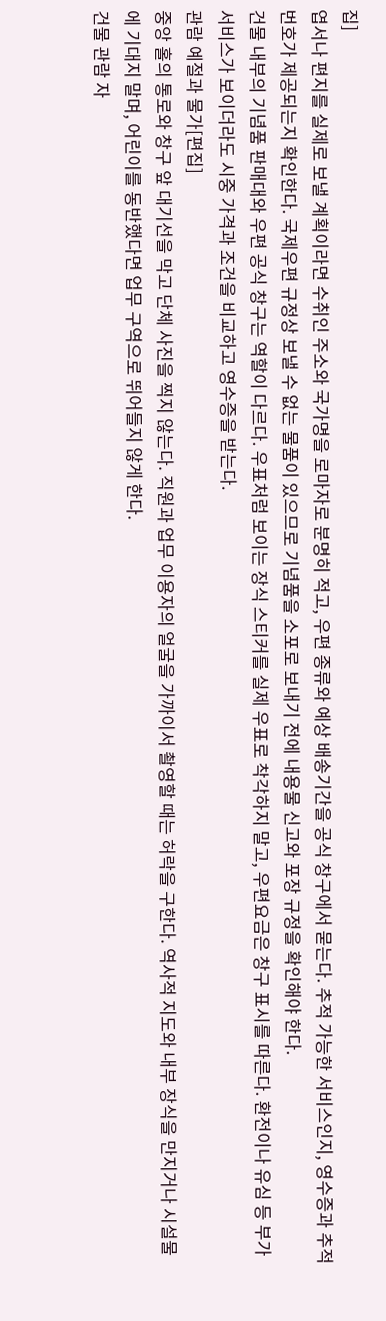집]
엽서나 편지를 실제로 보낼 계획이라면 수취인 주소와 국가명을 로마자로 분명히 적고, 우편 종류와 예상 배송기간을 공식 창구에서 묻는다. 추적 가능한 서비스인지, 영수증과 추적번호가 제공되는지 확인한다. 국제우편 규정상 보낼 수 없는 물품이 있으므로 기념품을 소포로 보내기 전에 내용물 신고와 포장 규정을 확인해야 한다.
건물 내부의 기념품 판매대와 우편 공식 창구는 역할이 다르다. 우표처럼 보이는 장식 스티커를 실제 우표로 착각하지 말고, 우편요금은 창구 표시를 따른다. 환전이나 유심 등 부가 서비스가 보이더라도 시중 가격과 조건을 비교하고 영수증을 받는다.
관람 예절과 물가[편집]
중앙 홀의 통로와 창구 앞 대기선을 막고 단체 사진을 찍지 않는다. 직원과 업무 이용자의 얼굴을 가까이서 촬영할 때는 허락을 구한다. 역사적 지도와 내부 장식을 만지거나 시설물에 기대지 말며, 어린이를 동반했다면 업무 구역으로 뛰어들지 않게 한다.
건물 관람 자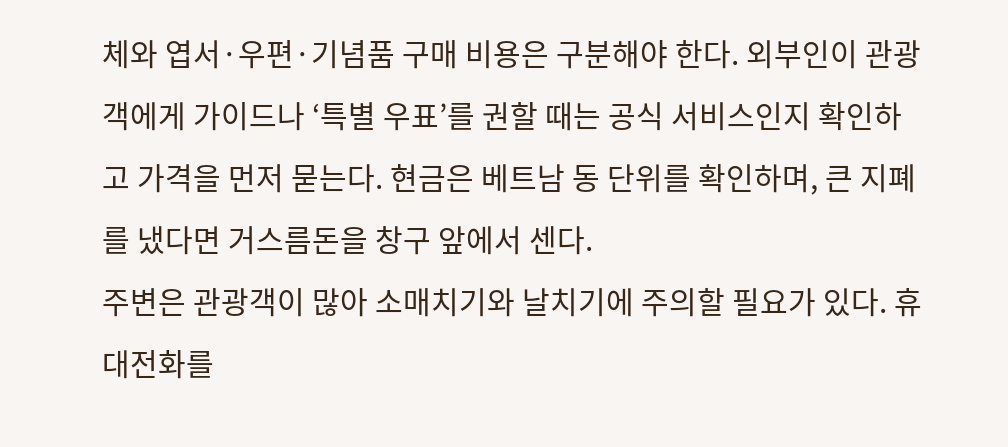체와 엽서·우편·기념품 구매 비용은 구분해야 한다. 외부인이 관광객에게 가이드나 ‘특별 우표’를 권할 때는 공식 서비스인지 확인하고 가격을 먼저 묻는다. 현금은 베트남 동 단위를 확인하며, 큰 지폐를 냈다면 거스름돈을 창구 앞에서 센다.
주변은 관광객이 많아 소매치기와 날치기에 주의할 필요가 있다. 휴대전화를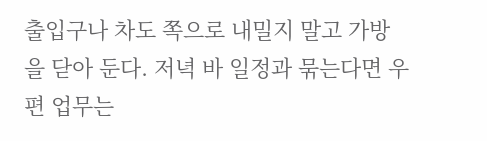출입구나 차도 쪽으로 내밀지 말고 가방을 닫아 둔다. 저녁 바 일정과 묶는다면 우편 업무는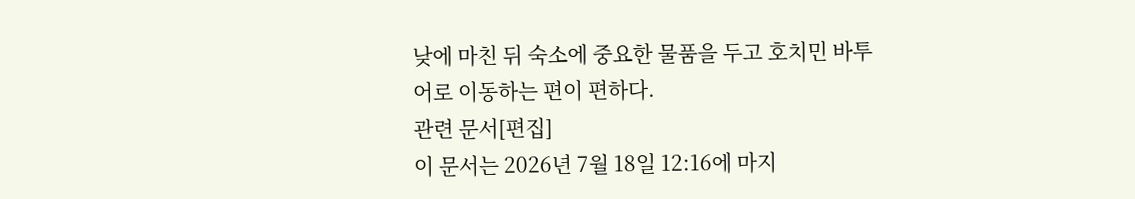낮에 마친 뒤 숙소에 중요한 물품을 두고 호치민 바투어로 이동하는 편이 편하다.
관련 문서[편집]
이 문서는 2026년 7월 18일 12:16에 마지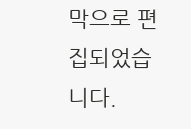막으로 편집되었습니다.